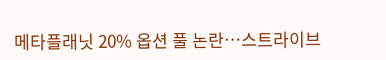메타플래닛 20% 옵션 풀 논란…스트라이브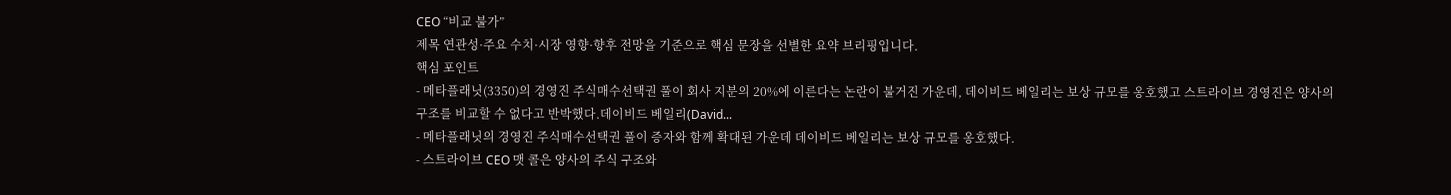CEO “비교 불가”
제목 연관성·주요 수치·시장 영향·향후 전망을 기준으로 핵심 문장을 선별한 요약 브리핑입니다.
핵심 포인트
- 메타플래닛(3350)의 경영진 주식매수선택권 풀이 회사 지분의 20%에 이른다는 논란이 불거진 가운데, 데이비드 베일리는 보상 규모를 옹호했고 스트라이브 경영진은 양사의 구조를 비교할 수 없다고 반박했다.데이비드 베일리(David...
- 메타플래닛의 경영진 주식매수선택권 풀이 증자와 함께 확대된 가운데 데이비드 베일리는 보상 규모를 옹호했다.
- 스트라이브 CEO 맷 콜은 양사의 주식 구조와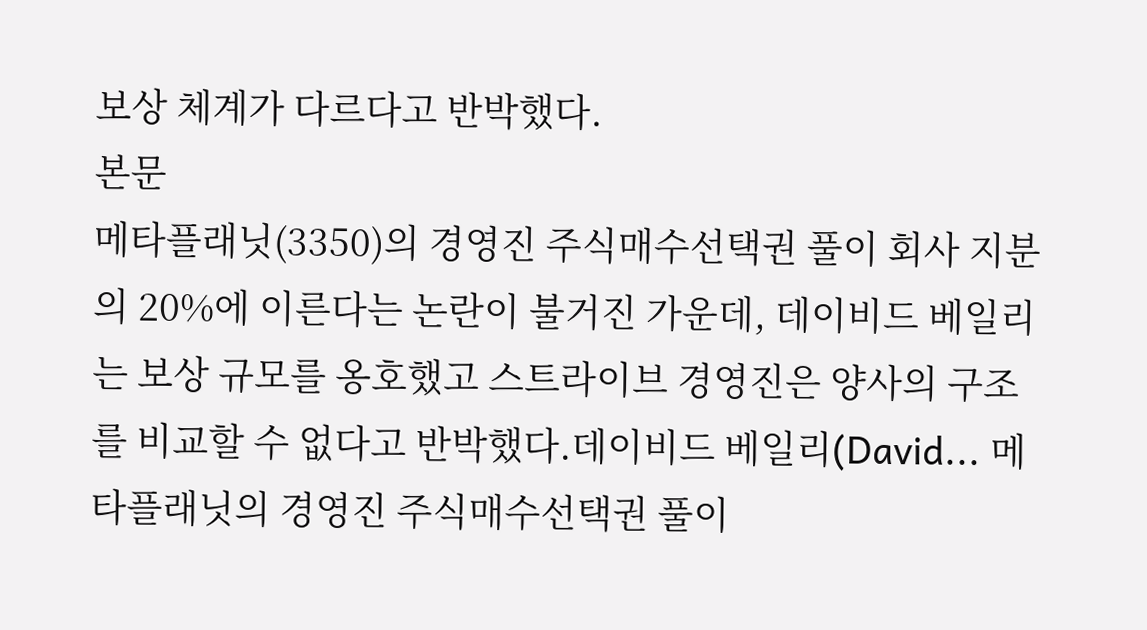보상 체계가 다르다고 반박했다.
본문
메타플래닛(3350)의 경영진 주식매수선택권 풀이 회사 지분의 20%에 이른다는 논란이 불거진 가운데, 데이비드 베일리는 보상 규모를 옹호했고 스트라이브 경영진은 양사의 구조를 비교할 수 없다고 반박했다.데이비드 베일리(David... 메타플래닛의 경영진 주식매수선택권 풀이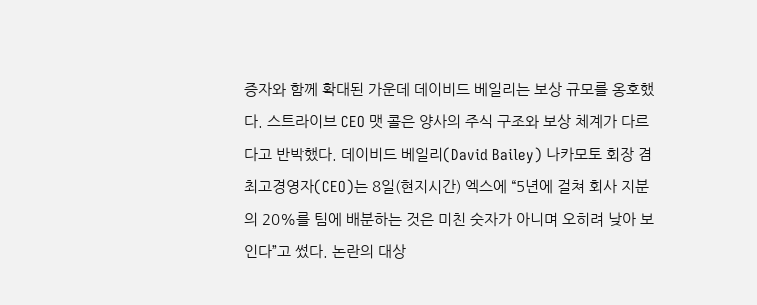증자와 함께 확대된 가운데 데이비드 베일리는 보상 규모를 옹호했다. 스트라이브 CEO 맷 콜은 양사의 주식 구조와 보상 체계가 다르다고 반박했다. 데이비드 베일리(David Bailey) 나카모토 회장 겸 최고경영자(CEO)는 8일(현지시간) 엑스에 “5년에 걸쳐 회사 지분의 20%를 팀에 배분하는 것은 미친 숫자가 아니며 오히려 낮아 보인다”고 썼다. 논란의 대상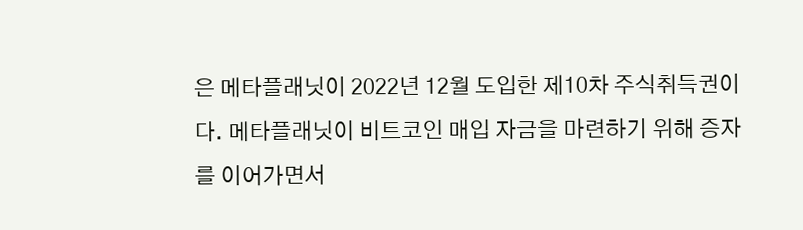은 메타플래닛이 2022년 12월 도입한 제10차 주식취득권이다. 메타플래닛이 비트코인 매입 자금을 마련하기 위해 증자를 이어가면서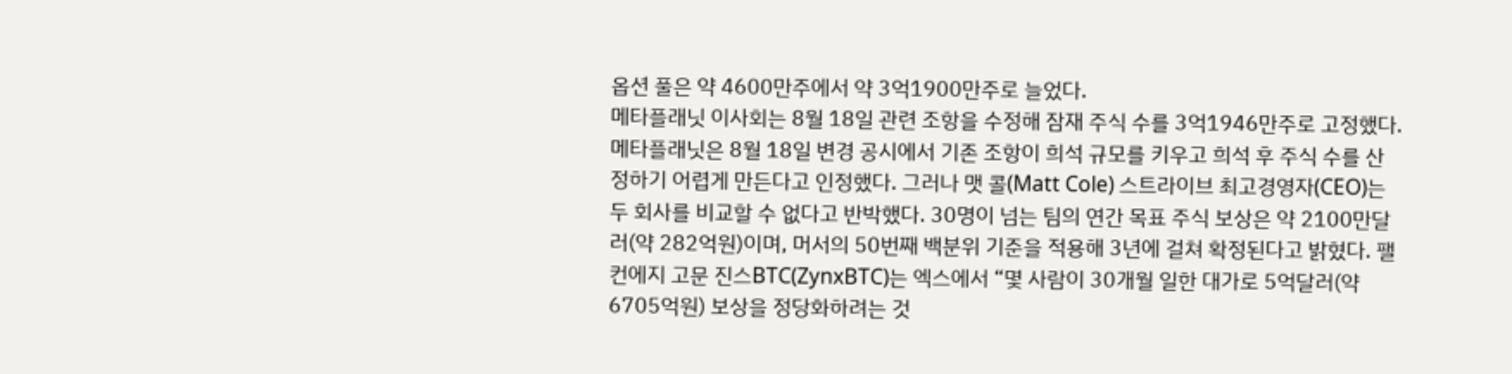옵션 풀은 약 4600만주에서 약 3억1900만주로 늘었다.
메타플래닛 이사회는 8월 18일 관련 조항을 수정해 잠재 주식 수를 3억1946만주로 고정했다.
메타플래닛은 8월 18일 변경 공시에서 기존 조항이 희석 규모를 키우고 희석 후 주식 수를 산정하기 어렵게 만든다고 인정했다. 그러나 맷 콜(Matt Cole) 스트라이브 최고경영자(CEO)는 두 회사를 비교할 수 없다고 반박했다. 30명이 넘는 팀의 연간 목표 주식 보상은 약 2100만달러(약 282억원)이며, 머서의 50번째 백분위 기준을 적용해 3년에 걸쳐 확정된다고 밝혔다. 팰컨에지 고문 진스BTC(ZynxBTC)는 엑스에서 “몇 사람이 30개월 일한 대가로 5억달러(약 6705억원) 보상을 정당화하려는 것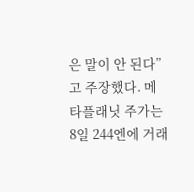은 말이 안 된다”고 주장했다. 메타플래닛 주가는 8일 244엔에 거래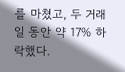를 마쳤고, 두 거래일 동안 약 17% 하락했다.